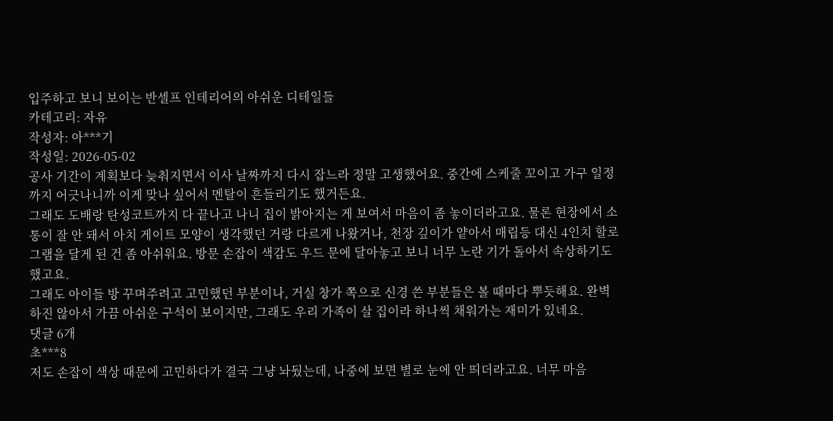입주하고 보니 보이는 반셀프 인테리어의 아쉬운 디테일들
카테고리: 자유
작성자: 아***기
작성일: 2026-05-02
공사 기간이 계획보다 늦춰지면서 이사 날짜까지 다시 잡느라 정말 고생했어요. 중간에 스케줄 꼬이고 가구 일정까지 어긋나니까 이게 맞나 싶어서 멘탈이 흔들리기도 했거든요.
그래도 도배랑 탄성코트까지 다 끝나고 나니 집이 밝아지는 게 보여서 마음이 좀 놓이더라고요. 물론 현장에서 소통이 잘 안 돼서 아치 게이트 모양이 생각했던 거랑 다르게 나왔거나, 천장 깊이가 얕아서 매립등 대신 4인치 할로그램을 달게 된 건 좀 아쉬워요. 방문 손잡이 색감도 우드 문에 달아놓고 보니 너무 노란 기가 돌아서 속상하기도 했고요.
그래도 아이들 방 꾸며주려고 고민했던 부분이나, 거실 창가 쪽으로 신경 쓴 부분들은 볼 때마다 뿌듯해요. 완벽하진 않아서 가끔 아쉬운 구석이 보이지만, 그래도 우리 가족이 살 집이라 하나씩 채워가는 재미가 있네요.
댓글 6개
초***8
저도 손잡이 색상 때문에 고민하다가 결국 그냥 놔뒀는데, 나중에 보면 별로 눈에 안 띄더라고요. 너무 마음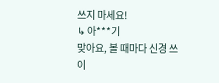쓰지 마세요!
↳ 아***기
맞아요, 볼 때마다 신경 쓰이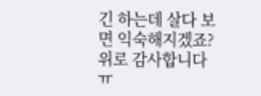긴 하는데 살다 보면 익숙해지겠죠? 위로 감사합니다 ㅠ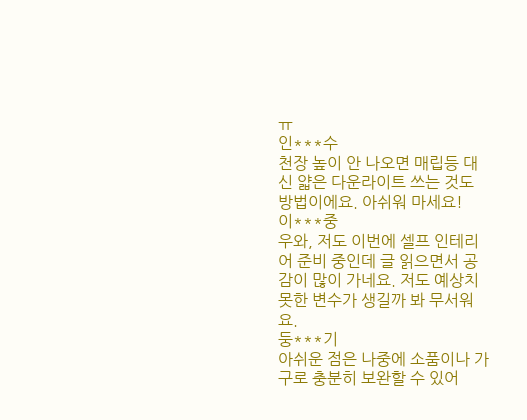ㅠ
인***수
천장 높이 안 나오면 매립등 대신 얇은 다운라이트 쓰는 것도 방법이에요. 아쉬워 마세요!
이***중
우와, 저도 이번에 셀프 인테리어 준비 중인데 글 읽으면서 공감이 많이 가네요. 저도 예상치 못한 변수가 생길까 봐 무서워요.
둥***기
아쉬운 점은 나중에 소품이나 가구로 충분히 보완할 수 있어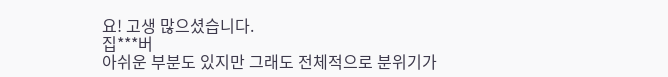요! 고생 많으셨습니다.
집***버
아쉬운 부분도 있지만 그래도 전체적으로 분위기가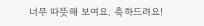너무 따뜻해 보여요. 축하드려요!